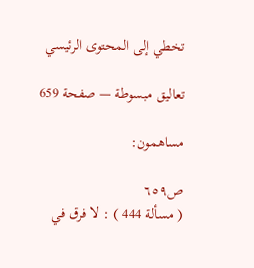تخطي إلى المحتوى الرئيسي

تعاليق مبسوطة — صفحة 659

مساهمون:

ص٦٥٩
( مسألة 444 ) : لا فرق في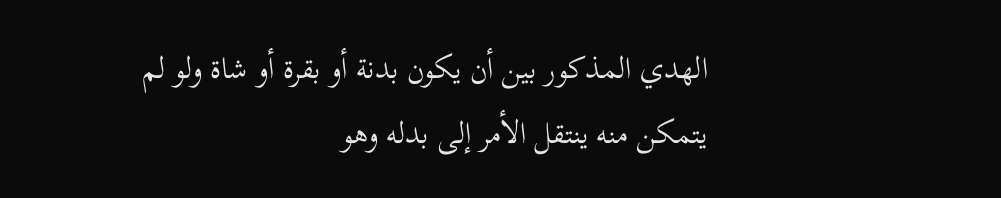الهدي المذكور بين أن يكون بدنة أو بقرة أو شاة ولو لم يتمكن منه ينتقل الأمر إلى بدله وهو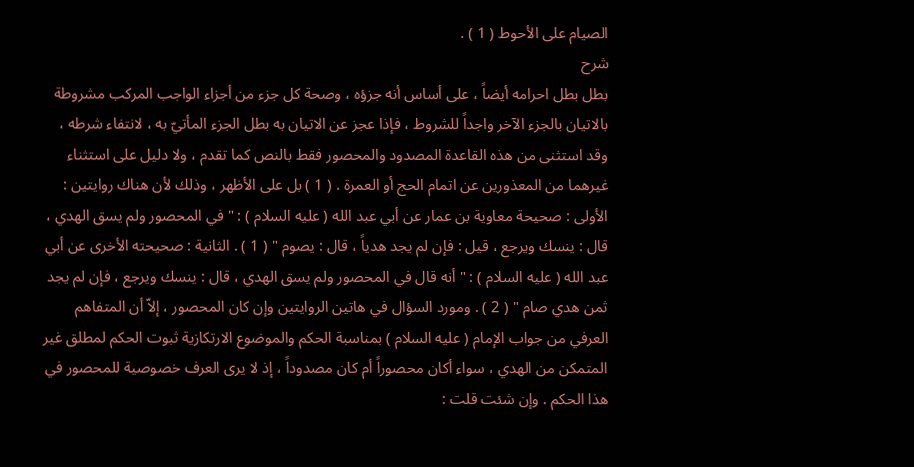الصيام على الأحوط ( 1 ) .
شرح
بطل بطل احرامه أيضاً ، على أساس أنه جزؤه ، وصحة كل جزء من أجزاء الواجب المركب مشروطة بالاتيان بالجزء الآخر واجداً للشروط ، فإذا عجز عن الاتيان به بطل الجزء المأتيّ به ، لانتفاء شرطه ، وقد استثنى من هذه القاعدة المصدود والمحصور فقط بالنص كما تقدم ، ولا دليل على استثناء غيرهما من المعذورين عن اتمام الحج أو العمرة . ( 1 ) بل على الأظهر ، وذلك لأن هناك روايتين : الأولى : صحيحة معاوية بن عمار عن أبي عبد الله ( عليه السلام ) : " في المحصور ولم يسق الهدي ، قال : ينسك ويرجع ، قيل : فإن لم يجد هدياً ، قال : يصوم " ( 1 ) . الثانية : صحيحته الأخرى عن أبي عبد الله ( عليه السلام ) : " أنه قال في المحصور ولم يسق الهدي ، قال : ينسك ويرجع ، فإن لم يجد ثمن هدي صام " ( 2 ) . ومورد السؤال في هاتين الروايتين وإن كان المحصور ، إلاّ أن المتفاهم العرفي من جواب الإمام ( عليه السلام ) بمناسبة الحكم والموضوع الارتكازية ثبوت الحكم لمطلق غير المتمكن من الهدي ، سواء أكان محصوراً أم كان مصدوداً ، إذ لا يرى العرف خصوصية للمحصور في هذا الحكم . وإن شئت قلت :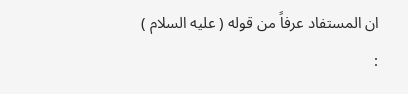ان المستفاد عرفاً من قوله ( عليه السلام ) :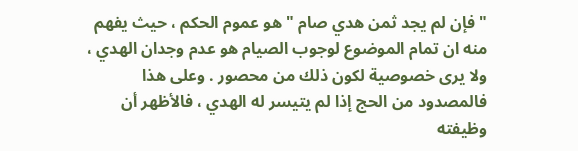" فإن لم يجد ثمن هدي صام " هو عموم الحكم ، حيث يفهم منه ان تمام الموضوع لوجوب الصيام هو عدم وجدان الهدي ، ولا يرى خصوصية لكون ذلك من محصور . وعلى هذا فالمصدود من الحج إذا لم يتيسر له الهدي ، فالأظهر أن وظيفته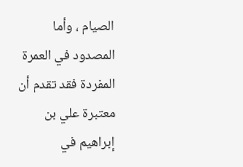الصيام ، وأما المصدود في العمرة المفردة فقد تقدم أن معتبرة علي بن إبراهيم في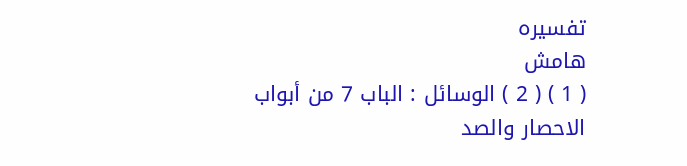تفسيره
هامش
( 1 ) ( 2 ) الوسائل : الباب 7 من أبواب الاحصار والصد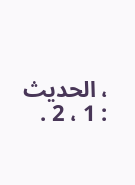، الحديث : 1 ، 2 .